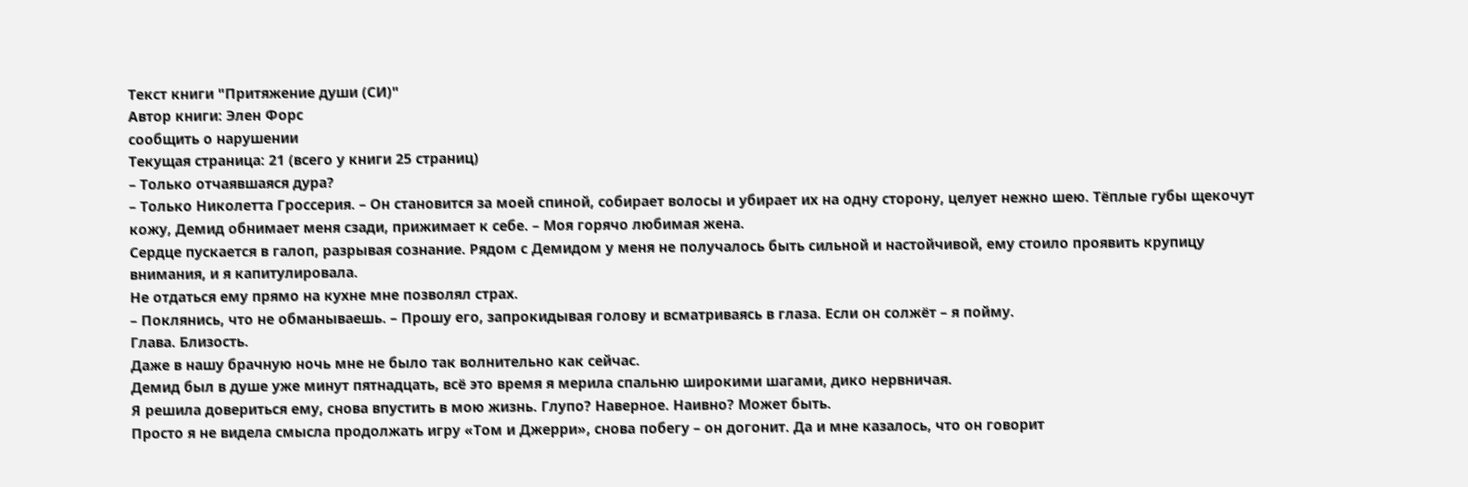Текст книги "Притяжение души (СИ)"
Автор книги: Элен Форс
сообщить о нарушении
Текущая страница: 21 (всего у книги 25 страниц)
– Только отчаявшаяся дура?
– Только Николетта Гроссерия. – Он становится за моей спиной, собирает волосы и убирает их на одну сторону, целует нежно шею. Тёплые губы щекочут кожу, Демид обнимает меня сзади, прижимает к себе. – Моя горячо любимая жена.
Сердце пускается в галоп, разрывая сознание. Рядом с Демидом у меня не получалось быть сильной и настойчивой, ему стоило проявить крупицу внимания, и я капитулировала.
Не отдаться ему прямо на кухне мне позволял страх.
– Поклянись, что не обманываешь. – Прошу его, запрокидывая голову и всматриваясь в глаза. Если он солжёт – я пойму.
Глава. Близость.
Даже в нашу брачную ночь мне не было так волнительно как сейчас.
Демид был в душе уже минут пятнадцать, всё это время я мерила спальню широкими шагами, дико нервничая.
Я решила довериться ему, снова впустить в мою жизнь. Глупо? Наверное. Наивно? Может быть.
Просто я не видела смысла продолжать игру «Том и Джерри», снова побегу – он догонит. Да и мне казалось, что он говорит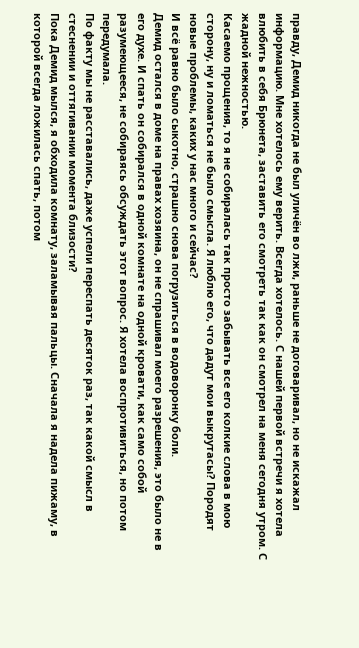правду, Демид никогда не был уличён во лжи, раньше не договаривал, но не искажал информацию. Мне хотелось ему верить. Всегда хотелось. С нашей первой встречи я хотела влюбить в себя Брюнета, заставить его смотреть так как он смотрел на меня сегодня утром. С жадной нежностью.
Касаемо прощения, то я не собиралась так просто забывать все его колкие слова в мою сторону, ну и ломаться не было смысла. Я люблю его, что дадут мои выкрутасы? Породят новые проблемы, каких у нас много и сейчас?
И всё равно было сыкотно, страшно снова погрузиться в водоворонку боли.
Демид остался в доме на правах хозяина, он не спрашивал моего разрешения, это было не в его духе. И спать он собирался в одной комнате на одной кровати, как само собой разумеющееся, не собираясь обсуждать этот вопрос. Я хотела воспротивиться, но потом передумала.
По факту мы не расставались, даже успели переспать десяток раз, так какой смысл в стеснении и оттягивании момента близости?
Пока Демид мылся, я обходила комнату, заламывая пальцы. Сначала я надела пижаму, в которой всегда ложилась спать, потом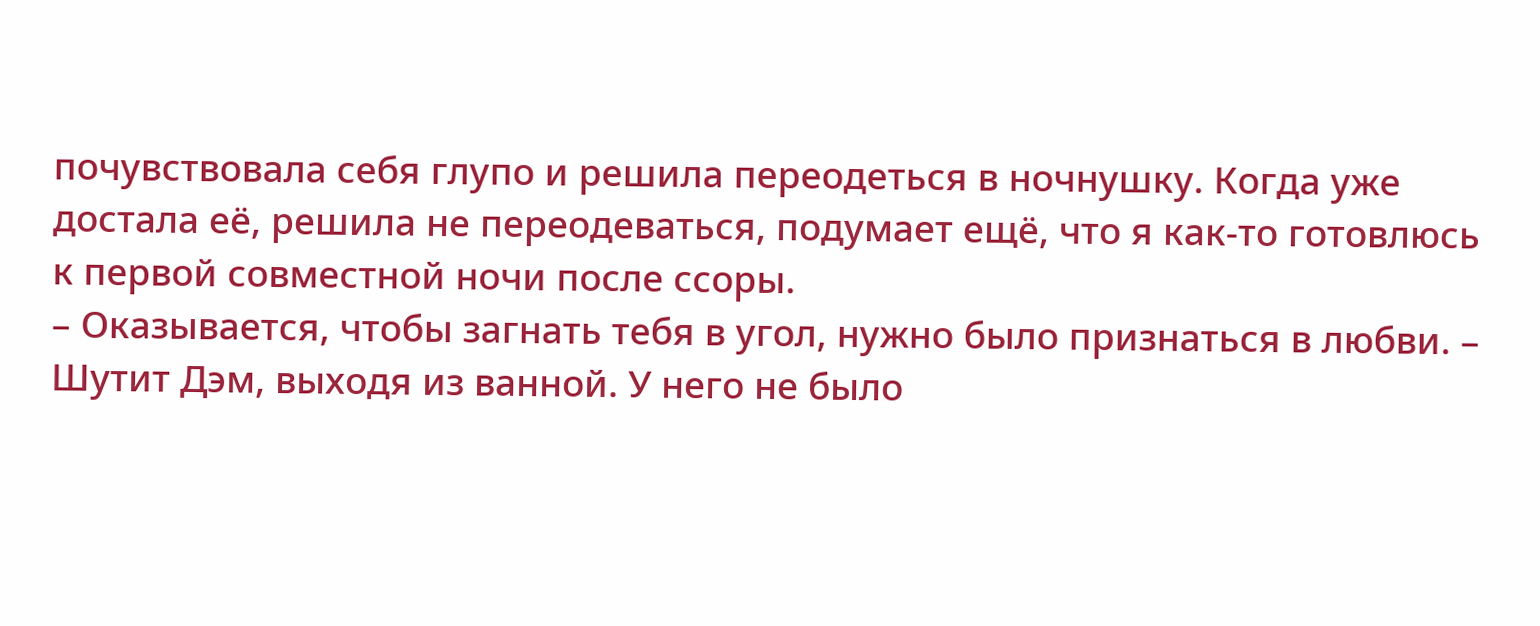почувствовала себя глупо и решила переодеться в ночнушку. Когда уже достала её, решила не переодеваться, подумает ещё, что я как-то готовлюсь к первой совместной ночи после ссоры.
– Оказывается, чтобы загнать тебя в угол, нужно было признаться в любви. – Шутит Дэм, выходя из ванной. У него не было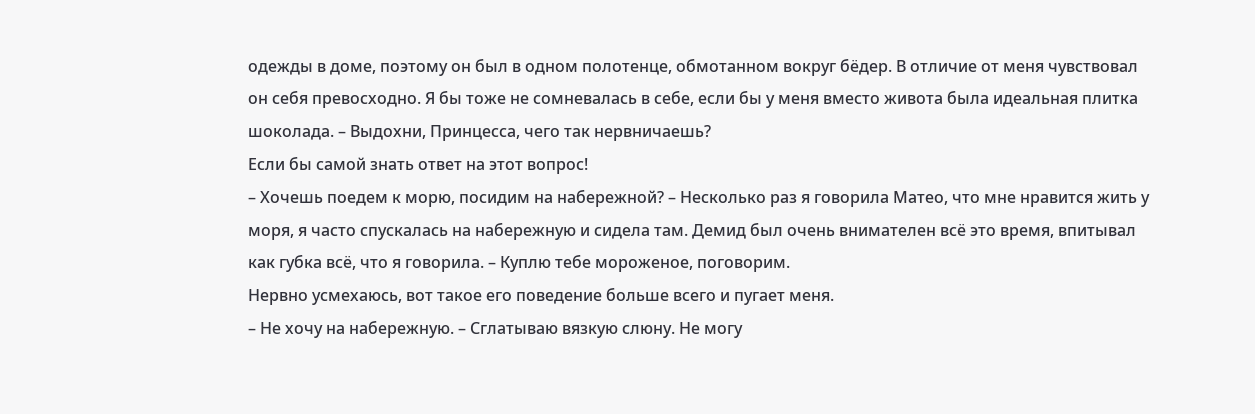одежды в доме, поэтому он был в одном полотенце, обмотанном вокруг бёдер. В отличие от меня чувствовал он себя превосходно. Я бы тоже не сомневалась в себе, если бы у меня вместо живота была идеальная плитка шоколада. – Выдохни, Принцесса, чего так нервничаешь?
Если бы самой знать ответ на этот вопрос!
– Хочешь поедем к морю, посидим на набережной? – Несколько раз я говорила Матео, что мне нравится жить у моря, я часто спускалась на набережную и сидела там. Демид был очень внимателен всё это время, впитывал как губка всё, что я говорила. – Куплю тебе мороженое, поговорим.
Нервно усмехаюсь, вот такое его поведение больше всего и пугает меня.
– Не хочу на набережную. – Сглатываю вязкую слюну. Не могу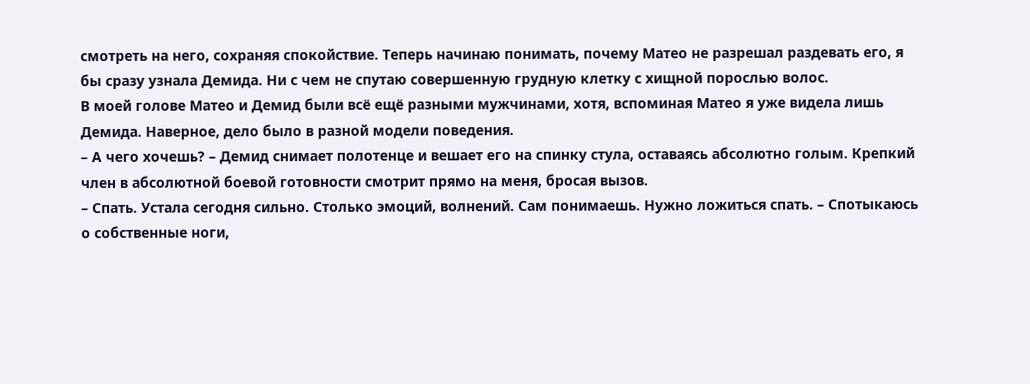смотреть на него, сохраняя спокойствие. Теперь начинаю понимать, почему Матео не разрешал раздевать его, я бы сразу узнала Демида. Ни с чем не спутаю совершенную грудную клетку с хищной порослью волос.
В моей голове Матео и Демид были всё ещё разными мужчинами, хотя, вспоминая Матео я уже видела лишь Демида. Наверное, дело было в разной модели поведения.
– А чего хочешь? – Демид снимает полотенце и вешает его на спинку стула, оставаясь абсолютно голым. Крепкий член в абсолютной боевой готовности смотрит прямо на меня, бросая вызов.
– Спать. Устала сегодня сильно. Столько эмоций, волнений. Сам понимаешь. Нужно ложиться спать. – Спотыкаюсь о собственные ноги,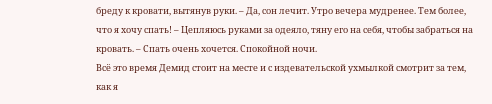бреду к кровати, вытянув руки. – Да, сон лечит. Утро вечера мудренее. Тем более, что я хочу спать! – Цепляюсь руками за одеяло, тяну его на себя, чтобы забраться на кровать. – Спать очень хочется. Спокойной ночи.
Всё это время Демид стоит на месте и с издевательской ухмылкой смотрит за тем, как я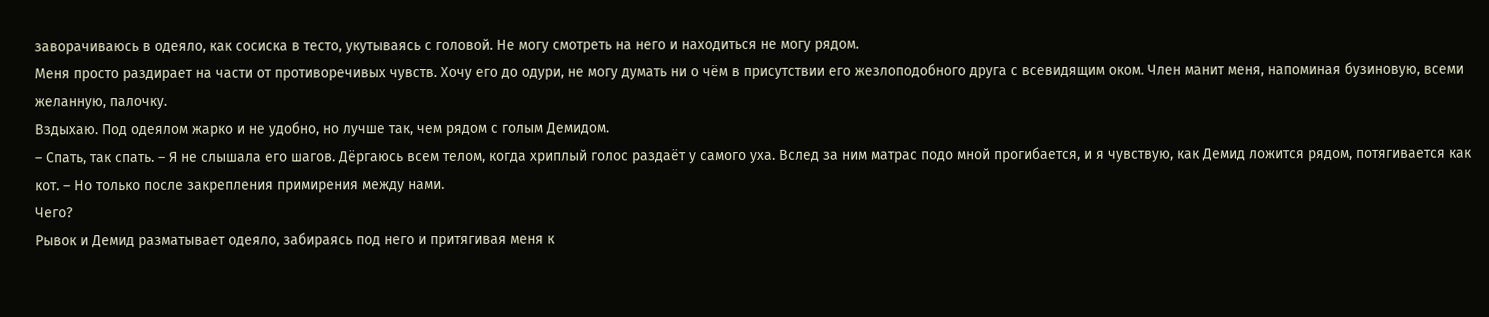заворачиваюсь в одеяло, как сосиска в тесто, укутываясь с головой. Не могу смотреть на него и находиться не могу рядом.
Меня просто раздирает на части от противоречивых чувств. Хочу его до одури, не могу думать ни о чём в присутствии его жезлоподобного друга с всевидящим оком. Член манит меня, напоминая бузиновую, всеми желанную, палочку.
Вздыхаю. Под одеялом жарко и не удобно, но лучше так, чем рядом с голым Демидом.
– Спать, так спать. – Я не слышала его шагов. Дёргаюсь всем телом, когда хриплый голос раздаёт у самого уха. Вслед за ним матрас подо мной прогибается, и я чувствую, как Демид ложится рядом, потягивается как кот. – Но только после закрепления примирения между нами.
Чего?
Рывок и Демид разматывает одеяло, забираясь под него и притягивая меня к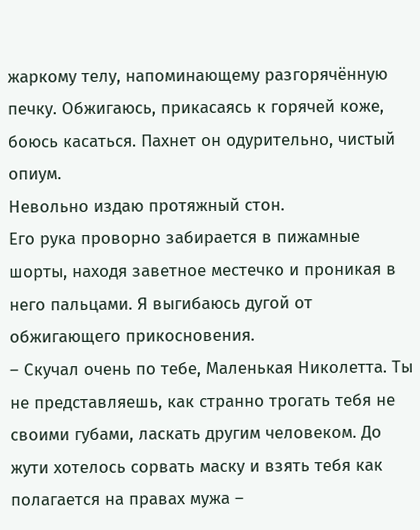жаркому телу, напоминающему разгорячённую печку. Обжигаюсь, прикасаясь к горячей коже, боюсь касаться. Пахнет он одурительно, чистый опиум.
Невольно издаю протяжный стон.
Его рука проворно забирается в пижамные шорты, находя заветное местечко и проникая в него пальцами. Я выгибаюсь дугой от обжигающего прикосновения.
– Скучал очень по тебе, Маленькая Николетта. Ты не представляешь, как странно трогать тебя не своими губами, ласкать другим человеком. До жути хотелось сорвать маску и взять тебя как полагается на правах мужа –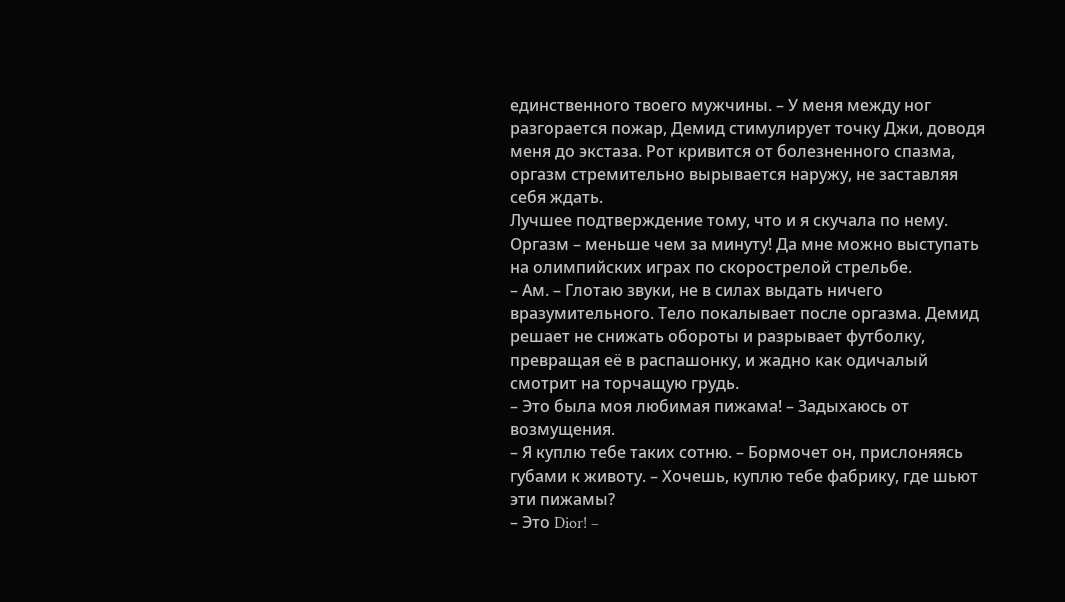единственного твоего мужчины. – У меня между ног разгорается пожар, Демид стимулирует точку Джи, доводя меня до экстаза. Рот кривится от болезненного спазма, оргазм стремительно вырывается наружу, не заставляя себя ждать.
Лучшее подтверждение тому, что и я скучала по нему. Оргазм – меньше чем за минуту! Да мне можно выступать на олимпийских играх по скорострелой стрельбе.
– Ам. – Глотаю звуки, не в силах выдать ничего вразумительного. Тело покалывает после оргазма. Демид решает не снижать обороты и разрывает футболку, превращая её в распашонку, и жадно как одичалый смотрит на торчащую грудь.
– Это была моя любимая пижама! – Задыхаюсь от возмущения.
– Я куплю тебе таких сотню. – Бормочет он, прислоняясь губами к животу. – Хочешь, куплю тебе фабрику, где шьют эти пижамы?
– Это Dior! –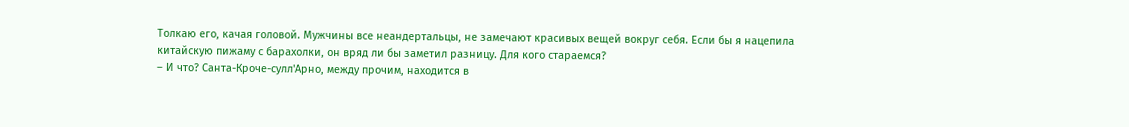Толкаю его, качая головой. Мужчины все неандертальцы, не замечают красивых вещей вокруг себя. Если бы я нацепила китайскую пижаму с барахолки, он вряд ли бы заметил разницу. Для кого стараемся?
– И что? Санта-Кроче-сулл'Арно, между прочим, находится в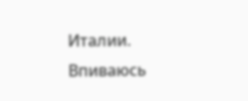Италии.
Впиваюсь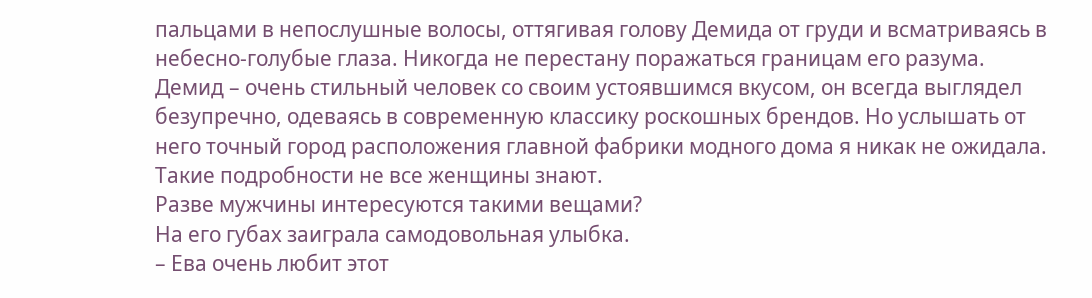пальцами в непослушные волосы, оттягивая голову Демида от груди и всматриваясь в небесно-голубые глаза. Никогда не перестану поражаться границам его разума.
Демид – очень стильный человек со своим устоявшимся вкусом, он всегда выглядел безупречно, одеваясь в современную классику роскошных брендов. Но услышать от него точный город расположения главной фабрики модного дома я никак не ожидала. Такие подробности не все женщины знают.
Разве мужчины интересуются такими вещами?
На его губах заиграла самодовольная улыбка.
– Ева очень любит этот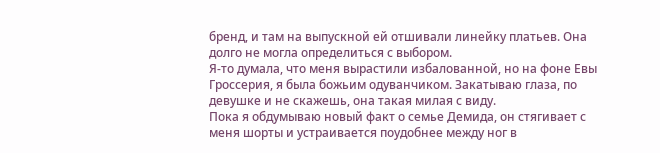бренд, и там на выпускной ей отшивали линейку платьев. Она долго не могла определиться с выбором.
Я-то думала, что меня вырастили избалованной, но на фоне Евы Гроссерия, я была божьим одуванчиком. Закатываю глаза, по девушке и не скажешь, она такая милая с виду.
Пока я обдумываю новый факт о семье Демида, он стягивает с меня шорты и устраивается поудобнее между ног в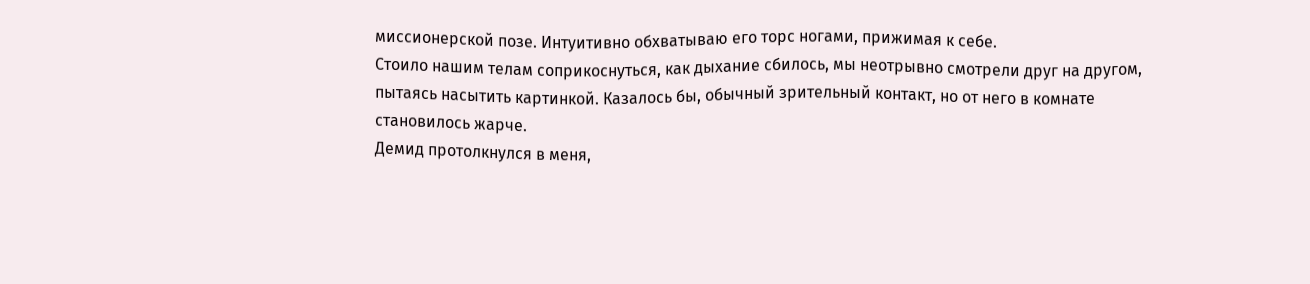миссионерской позе. Интуитивно обхватываю его торс ногами, прижимая к себе.
Стоило нашим телам соприкоснуться, как дыхание сбилось, мы неотрывно смотрели друг на другом, пытаясь насытить картинкой. Казалось бы, обычный зрительный контакт, но от него в комнате становилось жарче.
Демид протолкнулся в меня,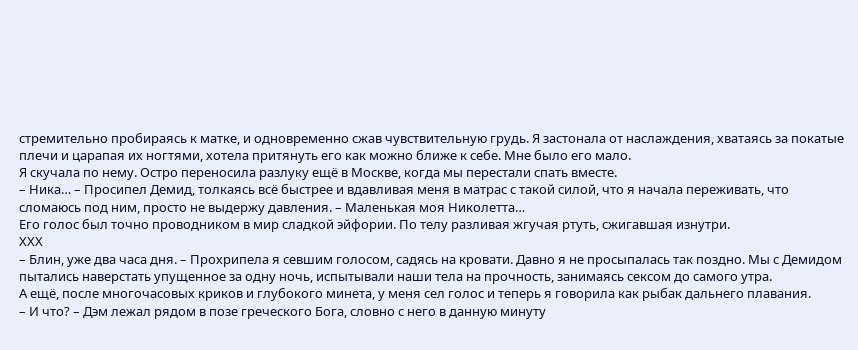стремительно пробираясь к матке, и одновременно сжав чувствительную грудь. Я застонала от наслаждения, хватаясь за покатые плечи и царапая их ногтями, хотела притянуть его как можно ближе к себе. Мне было его мало.
Я скучала по нему. Остро переносила разлуку ещё в Москве, когда мы перестали спать вместе.
– Ника… – Просипел Демид, толкаясь всё быстрее и вдавливая меня в матрас с такой силой, что я начала переживать, что сломаюсь под ним, просто не выдержу давления. – Маленькая моя Николетта…
Его голос был точно проводником в мир сладкой эйфории. По телу разливая жгучая ртуть, сжигавшая изнутри.
ХХХ
– Блин, уже два часа дня. – Прохрипела я севшим голосом, садясь на кровати. Давно я не просыпалась так поздно. Мы с Демидом пытались наверстать упущенное за одну ночь, испытывали наши тела на прочность, занимаясь сексом до самого утра.
А ещё, после многочасовых криков и глубокого минета, у меня сел голос и теперь я говорила как рыбак дальнего плавания.
– И что? – Дэм лежал рядом в позе греческого Бога, словно с него в данную минуту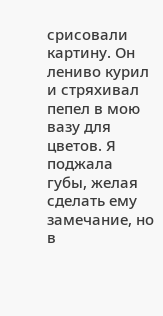срисовали картину. Он лениво курил и стряхивал пепел в мою вазу для цветов. Я поджала губы, желая сделать ему замечание, но в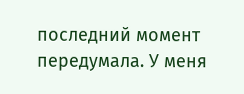последний момент передумала. У меня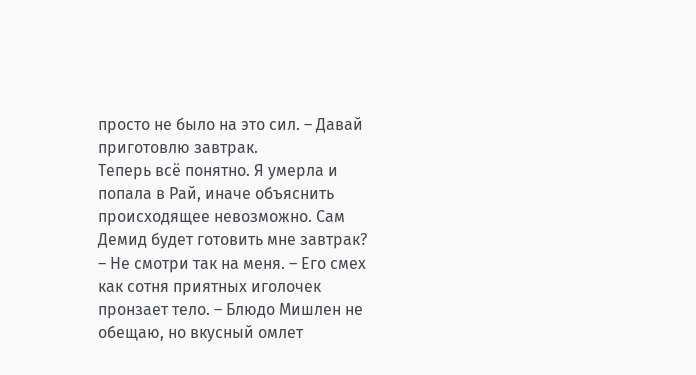просто не было на это сил. – Давай приготовлю завтрак.
Теперь всё понятно. Я умерла и попала в Рай, иначе объяснить происходящее невозможно. Сам Демид будет готовить мне завтрак?
– Не смотри так на меня. – Его смех как сотня приятных иголочек пронзает тело. – Блюдо Мишлен не обещаю, но вкусный омлет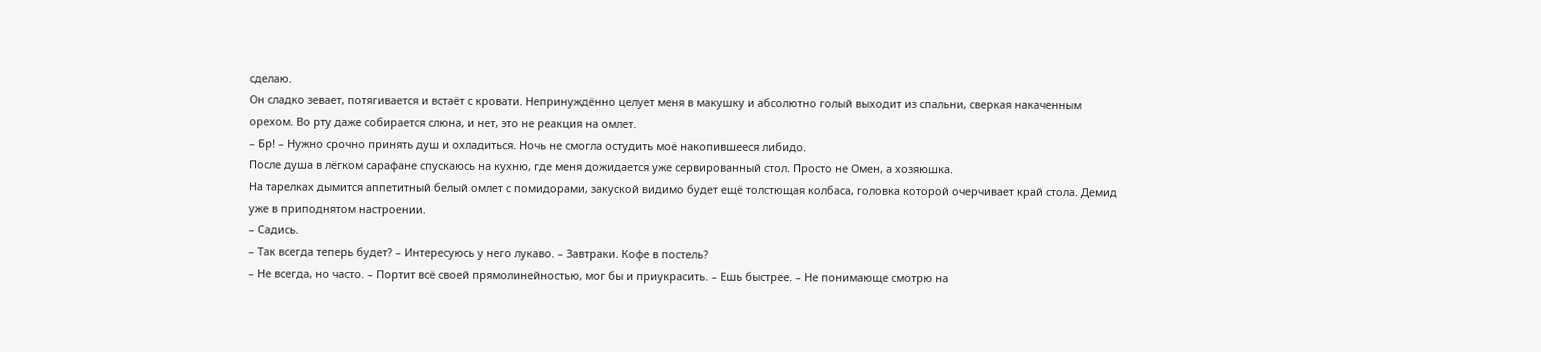сделаю.
Он сладко зевает, потягивается и встаёт с кровати. Непринуждённо целует меня в макушку и абсолютно голый выходит из спальни, сверкая накаченным орехом. Во рту даже собирается слюна, и нет, это не реакция на омлет.
– Бр! – Нужно срочно принять душ и охладиться. Ночь не смогла остудить моё накопившееся либидо.
После душа в лёгком сарафане спускаюсь на кухню, где меня дожидается уже сервированный стол. Просто не Омен, а хозяюшка.
На тарелках дымится аппетитный белый омлет с помидорами, закуской видимо будет ещё толстющая колбаса, головка которой очерчивает край стола. Демид уже в приподнятом настроении.
– Садись.
– Так всегда теперь будет? – Интересуюсь у него лукаво. – Завтраки. Кофе в постель?
– Не всегда, но часто. – Портит всё своей прямолинейностью, мог бы и приукрасить. – Ешь быстрее. – Не понимающе смотрю на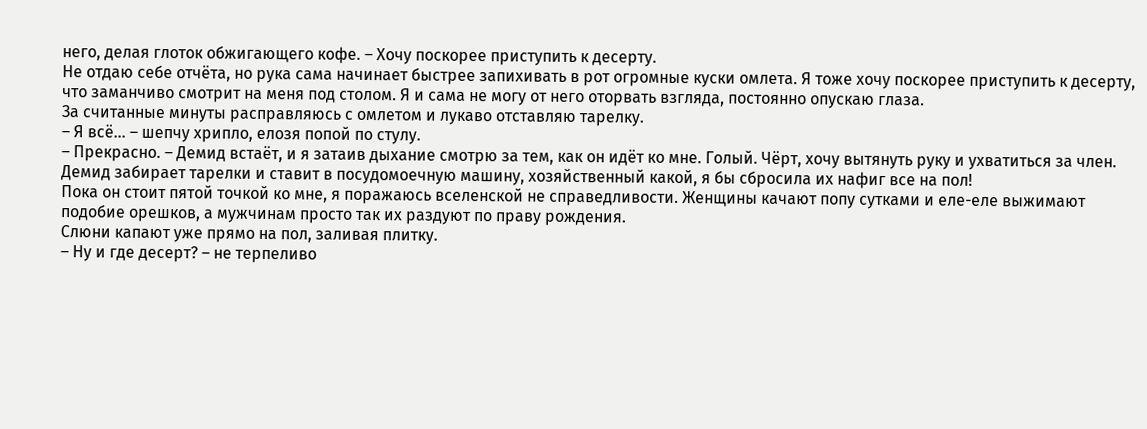него, делая глоток обжигающего кофе. – Хочу поскорее приступить к десерту.
Не отдаю себе отчёта, но рука сама начинает быстрее запихивать в рот огромные куски омлета. Я тоже хочу поскорее приступить к десерту, что заманчиво смотрит на меня под столом. Я и сама не могу от него оторвать взгляда, постоянно опускаю глаза.
За считанные минуты расправляюсь с омлетом и лукаво отставляю тарелку.
– Я всё… – шепчу хрипло, елозя попой по стулу.
– Прекрасно. – Демид встаёт, и я затаив дыхание смотрю за тем, как он идёт ко мне. Голый. Чёрт, хочу вытянуть руку и ухватиться за член. Демид забирает тарелки и ставит в посудомоечную машину, хозяйственный какой, я бы сбросила их нафиг все на пол!
Пока он стоит пятой точкой ко мне, я поражаюсь вселенской не справедливости. Женщины качают попу сутками и еле-еле выжимают подобие орешков, а мужчинам просто так их раздуют по праву рождения.
Слюни капают уже прямо на пол, заливая плитку.
– Ну и где десерт? – не терпеливо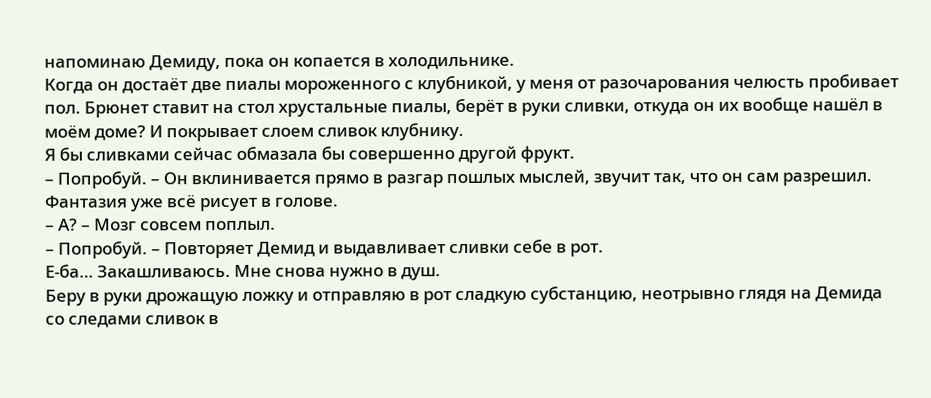напоминаю Демиду, пока он копается в холодильнике.
Когда он достаёт две пиалы мороженного с клубникой, у меня от разочарования челюсть пробивает пол. Брюнет ставит на стол хрустальные пиалы, берёт в руки сливки, откуда он их вообще нашёл в моём доме? И покрывает слоем сливок клубнику.
Я бы сливками сейчас обмазала бы совершенно другой фрукт.
– Попробуй. – Он вклинивается прямо в разгар пошлых мыслей, звучит так, что он сам разрешил. Фантазия уже всё рисует в голове.
– А? – Мозг совсем поплыл.
– Попробуй. – Повторяет Демид и выдавливает сливки себе в рот.
Е-ба… Закашливаюсь. Мне снова нужно в душ.
Беру в руки дрожащую ложку и отправляю в рот сладкую субстанцию, неотрывно глядя на Демида со следами сливок в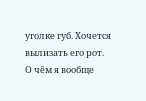уголке губ. Хочется вылизать его рот.
О чём я вообще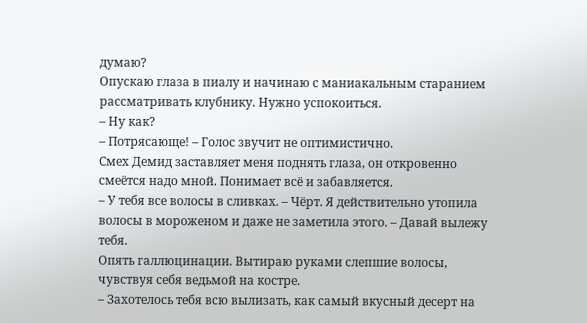думаю?
Опускаю глаза в пиалу и начинаю с маниакальным старанием рассматривать клубнику. Нужно успокоиться.
– Ну как?
– Потрясающе! – Голос звучит не оптимистично.
Смех Демид заставляет меня поднять глаза, он откровенно смеётся надо мной. Понимает всё и забавляется.
– У тебя все волосы в сливках. – Чёрт. Я действительно утопила волосы в мороженом и даже не заметила этого. – Давай вылежу тебя.
Опять галлюцинации. Вытираю руками слепшие волосы, чувствуя себя ведьмой на костре.
– Захотелось тебя всю вылизать, как самый вкусный десерт на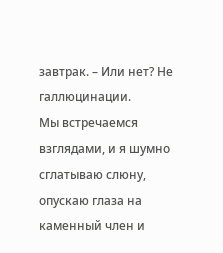завтрак. – Или нет? Не галлюцинации.
Мы встречаемся взглядами, и я шумно сглатываю слюну, опускаю глаза на каменный член и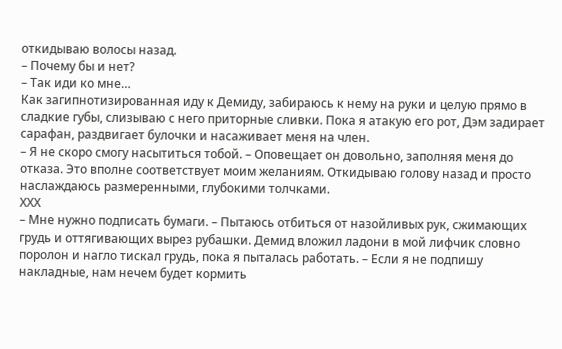откидываю волосы назад.
– Почему бы и нет?
– Так иди ко мне…
Как загипнотизированная иду к Демиду, забираюсь к нему на руки и целую прямо в сладкие губы, слизываю с него приторные сливки. Пока я атакую его рот, Дэм задирает сарафан, раздвигает булочки и насаживает меня на член.
– Я не скоро смогу насытиться тобой. – Оповещает он довольно, заполняя меня до отказа. Это вполне соответствует моим желаниям. Откидываю голову назад и просто наслаждаюсь размеренными, глубокими толчками.
ХХХ
– Мне нужно подписать бумаги. – Пытаюсь отбиться от назойливых рук, сжимающих грудь и оттягивающих вырез рубашки. Демид вложил ладони в мой лифчик словно поролон и нагло тискал грудь, пока я пыталась работать. – Если я не подпишу накладные, нам нечем будет кормить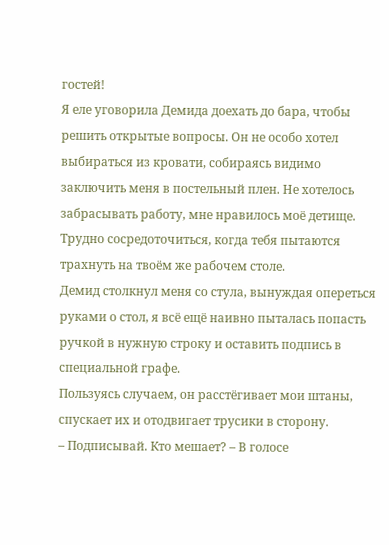гостей!
Я еле уговорила Демида доехать до бара, чтобы решить открытые вопросы. Он не особо хотел выбираться из кровати, собираясь видимо заключить меня в постельный плен. Не хотелось забрасывать работу, мне нравилось моё детище.
Трудно сосредоточиться, когда тебя пытаются трахнуть на твоём же рабочем столе.
Демид столкнул меня со стула, вынуждая опереться руками о стол, я всё ещё наивно пыталась попасть ручкой в нужную строку и оставить подпись в специальной графе.
Пользуясь случаем, он расстёгивает мои штаны, спускает их и отодвигает трусики в сторону.
– Подписывай. Кто мешает? – В голосе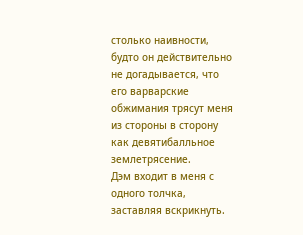столько наивности, будто он действительно не догадывается, что его варварские обжимания трясут меня из стороны в сторону как девятибалльное землетрясение.
Дэм входит в меня с одного толчка, заставляя вскрикнуть.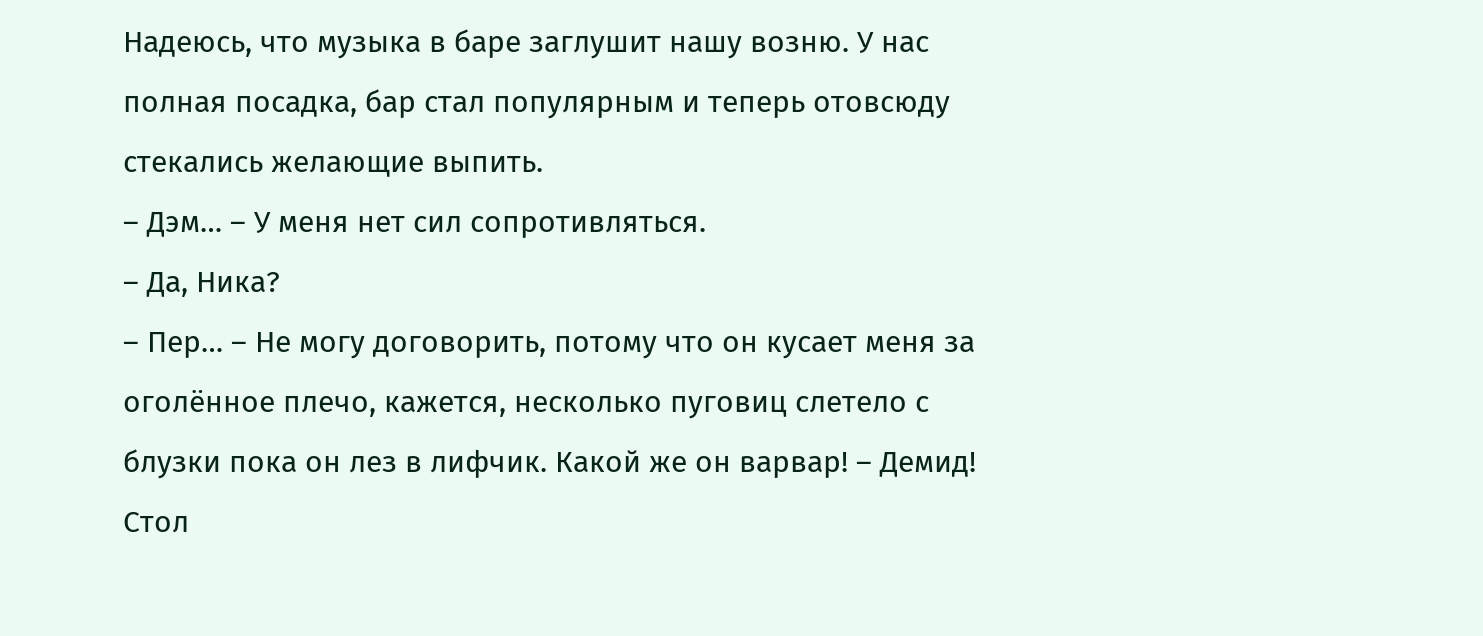Надеюсь, что музыка в баре заглушит нашу возню. У нас полная посадка, бар стал популярным и теперь отовсюду стекались желающие выпить.
– Дэм… – У меня нет сил сопротивляться.
– Да, Ника?
– Пер… – Не могу договорить, потому что он кусает меня за оголённое плечо, кажется, несколько пуговиц слетело с блузки пока он лез в лифчик. Какой же он варвар! – Демид!
Стол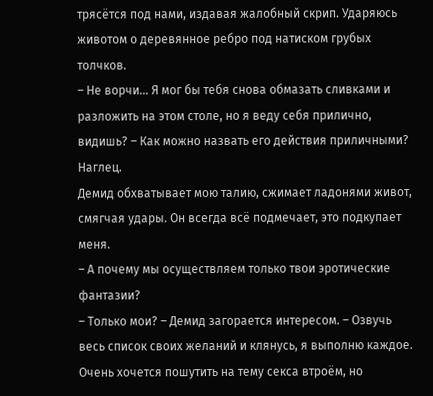трясётся под нами, издавая жалобный скрип. Ударяюсь животом о деревянное ребро под натиском грубых толчков.
– Не ворчи… Я мог бы тебя снова обмазать сливками и разложить на этом столе, но я веду себя прилично, видишь? – Как можно назвать его действия приличными? Наглец.
Демид обхватывает мою талию, сжимает ладонями живот, смягчая удары. Он всегда всё подмечает, это подкупает меня.
– А почему мы осуществляем только твои эротические фантазии?
– Только мои? – Демид загорается интересом. – Озвучь весь список своих желаний и клянусь, я выполню каждое.
Очень хочется пошутить на тему секса втроём, но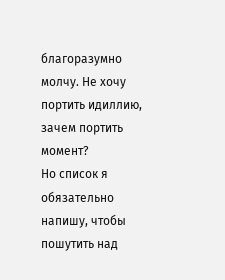благоразумно молчу. Не хочу портить идиллию, зачем портить момент?
Но список я обязательно напишу, чтобы пошутить над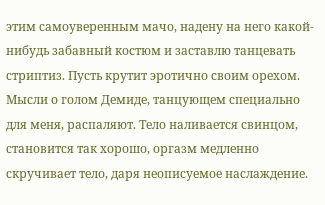этим самоуверенным мачо, надену на него какой-нибудь забавный костюм и заставлю танцевать стриптиз. Пусть крутит эротично своим орехом.
Мысли о голом Демиде, танцующем специально для меня, распаляют. Тело наливается свинцом, становится так хорошо, оргазм медленно скручивает тело, даря неописуемое наслаждение.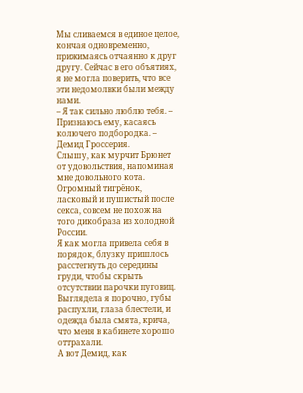Мы сливаемся в единое целое, кончая одновременно, прижимаясь отчаянно к друг другу. Сейчас в его объятиях, я не могла поверить, что все эти недомолвки были между нами.
– Я так сильно люблю тебя. – Признаюсь ему, касаясь колючего подбородка. – Демид Гроссерия.
Слышу, как мурчит Брюнет от удовольствия, напоминая мне довольного кота. Огромный тигрёнок, ласковый и пушистый после секса, совсем не похож на того дикобраза из холодной России.
Я как могла привела себя в порядок, блузку пришлось расстегнуть до середины груди, чтобы скрыть отсутствии парочки пуговиц. Выглядела я порочно, губы распухли, глаза блестели, и одежда была смята, крича, что меня в кабинете хорошо оттрахали.
А вот Демид, как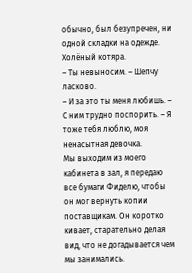обычно, был безупречен, ни одной складки на одежде. Холёный котяра.
– Ты невыносим. – Шепчу ласково.
– И за это ты меня любишь. – С ним трудно поспорить. – Я тоже тебя люблю, моя ненасытная девочка.
Мы выходим из моего кабинета в зал, я передаю все бумаги Фиделю, чтобы он мог вернуть копии поставщикам. Он коротко кивает, старательно делая вид, что не догадывается чем мы занимались.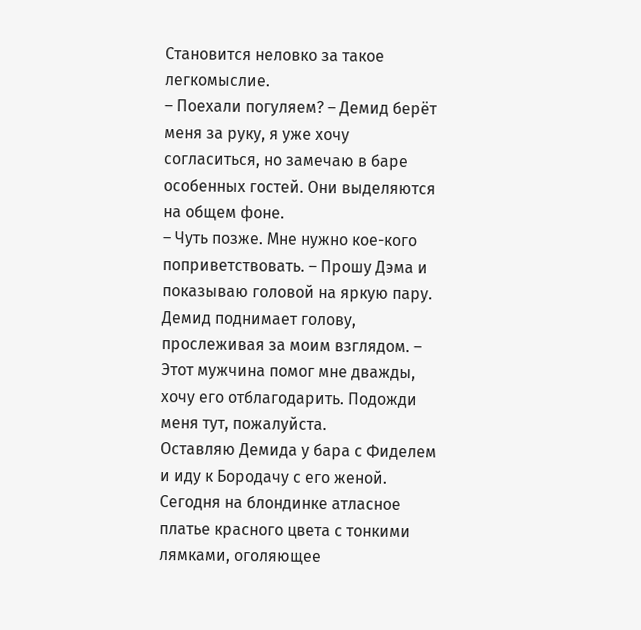Становится неловко за такое легкомыслие.
– Поехали погуляем? – Демид берёт меня за руку, я уже хочу согласиться, но замечаю в баре особенных гостей. Они выделяются на общем фоне.
– Чуть позже. Мне нужно кое-кого поприветствовать. – Прошу Дэма и показываю головой на яркую пару. Демид поднимает голову, прослеживая за моим взглядом. – Этот мужчина помог мне дважды, хочу его отблагодарить. Подожди меня тут, пожалуйста.
Оставляю Демида у бара с Фиделем и иду к Бородачу с его женой. Сегодня на блондинке атласное платье красного цвета с тонкими лямками, оголяющее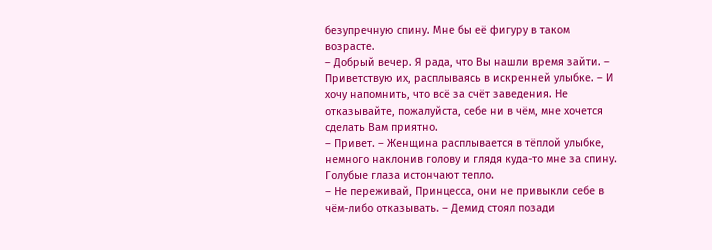безупречную спину. Мне бы её фигуру в таком возрасте.
– Добрый вечер. Я рада, что Вы нашли время зайти. – Приветствую их, расплываясь в искренней улыбке. – И хочу напомнить, что всё за счёт заведения. Не отказывайте, пожалуйста, себе ни в чём, мне хочется сделать Вам приятно.
– Привет. – Женщина расплывается в тёплой улыбке, немного наклонив голову и глядя куда-то мне за спину. Голубые глаза истончают тепло.
– Не переживай, Принцесса, они не привыкли себе в чём-либо отказывать. – Демид стоял позади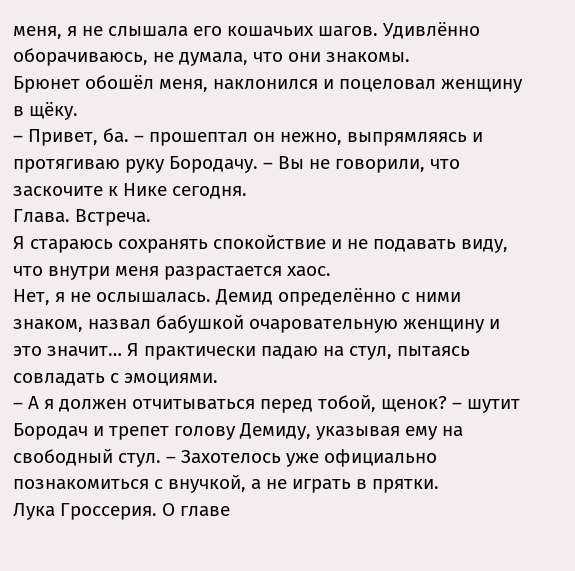меня, я не слышала его кошачьих шагов. Удивлённо оборачиваюсь, не думала, что они знакомы.
Брюнет обошёл меня, наклонился и поцеловал женщину в щёку.
– Привет, ба. – прошептал он нежно, выпрямляясь и протягиваю руку Бородачу. – Вы не говорили, что заскочите к Нике сегодня.
Глава. Встреча.
Я стараюсь сохранять спокойствие и не подавать виду, что внутри меня разрастается хаос.
Нет, я не ослышалась. Демид определённо с ними знаком, назвал бабушкой очаровательную женщину и это значит… Я практически падаю на стул, пытаясь совладать с эмоциями.
– А я должен отчитываться перед тобой, щенок? – шутит Бородач и трепет голову Демиду, указывая ему на свободный стул. – Захотелось уже официально познакомиться с внучкой, а не играть в прятки.
Лука Гроссерия. О главе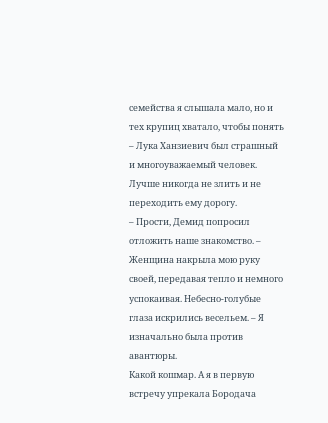семейства я слышала мало, но и тех крупиц хватало, чтобы понять – Лука Ханзиевич был страшный и многоуважаемый человек. Лучше никогда не злить и не переходить ему дорогу.
– Прости, Демид попросил отложить наше знакомство. – Женщина накрыла мою руку своей, передавая тепло и немного успокаивая. Небесно-голубые глаза искрились весельем. – Я изначально была против авантюры.
Какой кошмар. А я в первую встречу упрекала Бородача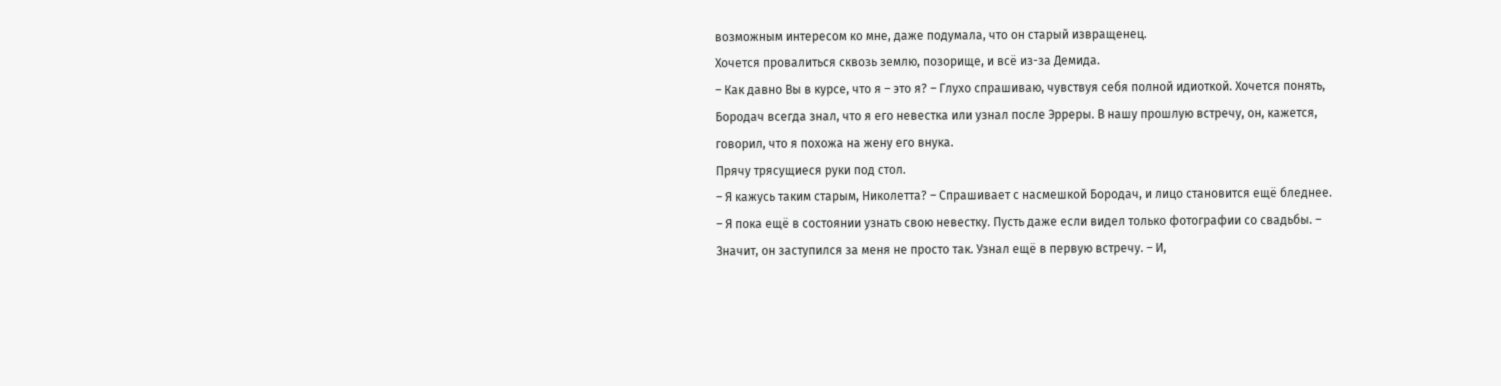возможным интересом ко мне, даже подумала, что он старый извращенец.
Хочется провалиться сквозь землю, позорище, и всё из-за Демида.
– Как давно Вы в курсе, что я – это я? – Глухо спрашиваю, чувствуя себя полной идиоткой. Хочется понять, Бородач всегда знал, что я его невестка или узнал после Эрреры. В нашу прошлую встречу, он, кажется, говорил, что я похожа на жену его внука.
Прячу трясущиеся руки под стол.
– Я кажусь таким старым, Николетта? – Спрашивает с насмешкой Бородач, и лицо становится ещё бледнее. – Я пока ещё в состоянии узнать свою невестку. Пусть даже если видел только фотографии со свадьбы. – Значит, он заступился за меня не просто так. Узнал ещё в первую встречу. – И,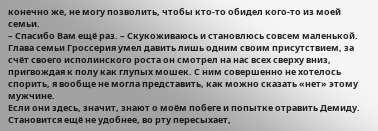конечно же, не могу позволить, чтобы кто-то обидел кого-то из моей семьи.
– Спасибо Вам ещё раз. – Скукоживаюсь и становлюсь совсем маленькой. Глава семьи Гроссерия умел давить лишь одним своим присутствием, за счёт своего исполинского роста он смотрел на нас всех сверху вниз, пригвождая к полу как глупых мошек. С ним совершенно не хотелось спорить, я вообще не могла представить, как можно сказать «нет» этому мужчине.
Если они здесь, значит, знают о моём побеге и попытке отравить Демиду. Становится ещё не удобнее, во рту пересыхает,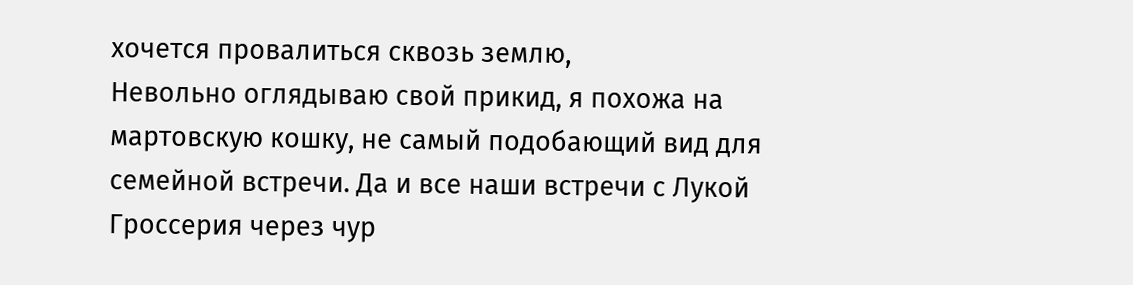хочется провалиться сквозь землю,
Невольно оглядываю свой прикид, я похожа на мартовскую кошку, не самый подобающий вид для семейной встречи. Да и все наши встречи с Лукой Гроссерия через чур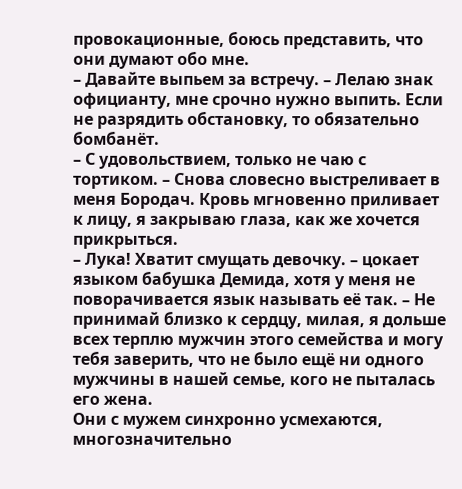провокационные, боюсь представить, что они думают обо мне.
– Давайте выпьем за встречу. – Лелаю знак официанту, мне срочно нужно выпить. Если не разрядить обстановку, то обязательно бомбанёт.
– С удовольствием, только не чаю с тортиком. – Снова словесно выстреливает в меня Бородач. Кровь мгновенно приливает к лицу, я закрываю глаза, как же хочется прикрыться.
– Лука! Хватит смущать девочку. – цокает языком бабушка Демида, хотя у меня не поворачивается язык называть её так. – Не принимай близко к сердцу, милая, я дольше всех терплю мужчин этого семейства и могу тебя заверить, что не было ещё ни одного мужчины в нашей семье, кого не пыталась его жена.
Они с мужем синхронно усмехаются, многозначительно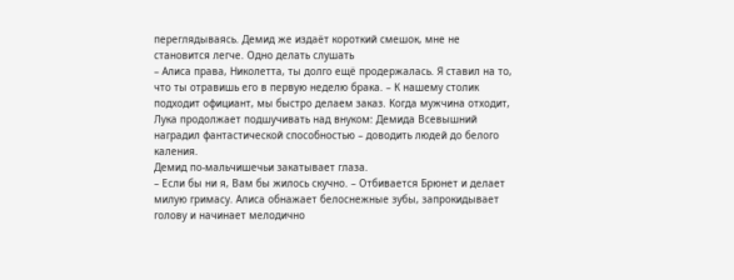переглядываясь. Демид же издаёт короткий смешок, мне не становится легче. Одно делать слушать
– Алиса права, Николетта, ты долго ещё продержалась. Я ставил на то, что ты отравишь его в первую неделю брака. – К нашему столик подходит официант, мы быстро делаем заказ. Когда мужчина отходит, Лука продолжает подшучивать над внуком: Демида Всевышний наградил фантастической способностью – доводить людей до белого каления.
Демид по-мальчишечьи закатывает глаза.
– Если бы ни я, Вам бы жилось скучно. – Отбивается Брюнет и делает милую гримасу. Алиса обнажает белоснежные зубы, запрокидывает голову и начинает мелодично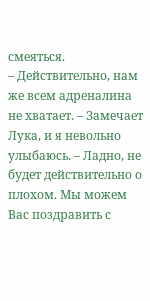смеяться.
– Действительно, нам же всем адреналина не хватает. – Замечает Лука, и я невольно улыбаюсь. – Ладно, не будет действительно о плохом. Мы можем Вас поздравить с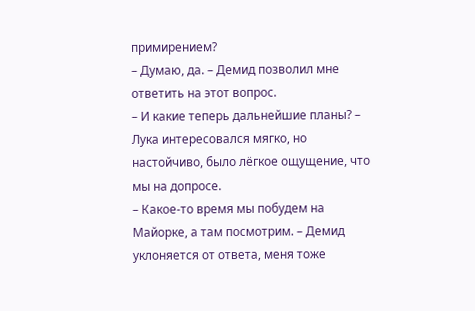примирением?
– Думаю, да. – Демид позволил мне ответить на этот вопрос.
– И какие теперь дальнейшие планы? – Лука интересовался мягко, но настойчиво, было лёгкое ощущение, что мы на допросе.
– Какое-то время мы побудем на Майорке, а там посмотрим. – Демид уклоняется от ответа, меня тоже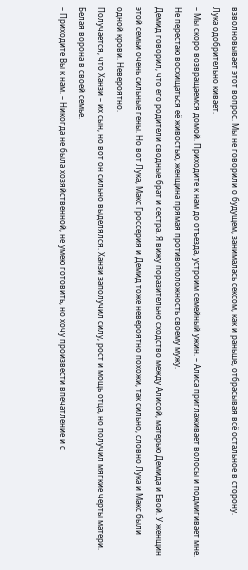взволновывает этот вопрос. Мы не говорили о будущем, занималась сексом, как и раньше, отбрасывая всё остальное в сторону.
Лука одобрительно кивает.
– Мы скоро возвращаемся домой. Приходите к нам до отъезда, устроим семейный ужин. – Алиса приглаживает волосы и подмигивает мне. Не перестаю восхищаться её живостью, женщина прямая противоположность своему мужу.
Демид говорил, что его родители сводные брат и сестра. Я вижу поразительно сходство между Алисой, матерью Демида и Евой. У женщин этой семьи очень сильные гены. Но вот Лука, Макс Гроссерия и Демид тоже невероятно похожи, так сильно, словно Лука и Макс были одной крови. Невероятно.
Получается, что Ханзи – их сын, но вот он сильно выделялся. Ханзи заполучил силу, рост и мощь отца, но получил мягкие черты матери. Белая ворона в своей семье.
– Приходите Вы к нам. – Никогда не была хозяйственной, не умею готовить, но хочу произвести впечатление и с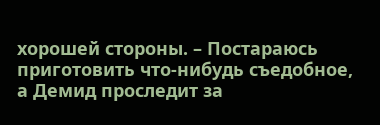хорошей стороны. – Постараюсь приготовить что-нибудь съедобное, а Демид проследит за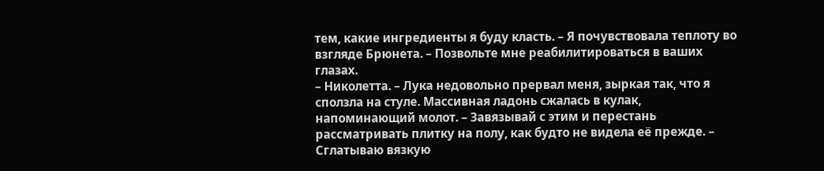тем, какие ингредиенты я буду класть. – Я почувствовала теплоту во взгляде Брюнета. – Позвольте мне реабилитироваться в ваших глазах.
– Николетта. – Лука недовольно прервал меня, зыркая так, что я сползла на стуле. Массивная ладонь сжалась в кулак, напоминающий молот. – Завязывай с этим и перестань рассматривать плитку на полу, как будто не видела её прежде. – Сглатываю вязкую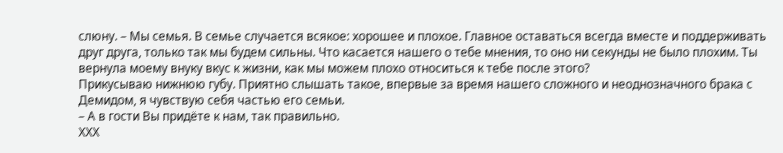слюну. – Мы семья. В семье случается всякое: хорошее и плохое. Главное оставаться всегда вместе и поддерживать друг друга, только так мы будем сильны. Что касается нашего о тебе мнения, то оно ни секунды не было плохим. Ты вернула моему внуку вкус к жизни, как мы можем плохо относиться к тебе после этого?
Прикусываю нижнюю губу. Приятно слышать такое, впервые за время нашего сложного и неоднозначного брака с Демидом, я чувствую себя частью его семьи.
– А в гости Вы придёте к нам, так правильно.
ХХХ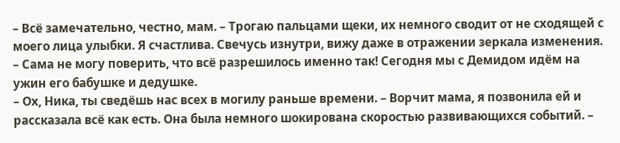– Всё замечательно, честно, мам. – Трогаю пальцами щеки, их немного сводит от не сходящей с моего лица улыбки. Я счастлива. Свечусь изнутри, вижу даже в отражении зеркала изменения. – Сама не могу поверить, что всё разрешилось именно так! Сегодня мы с Демидом идём на ужин его бабушке и дедушке.
– Ох, Ника, ты сведёшь нас всех в могилу раньше времени. – Ворчит мама, я позвонила ей и рассказала всё как есть. Она была немного шокирована скоростью развивающихся событий. –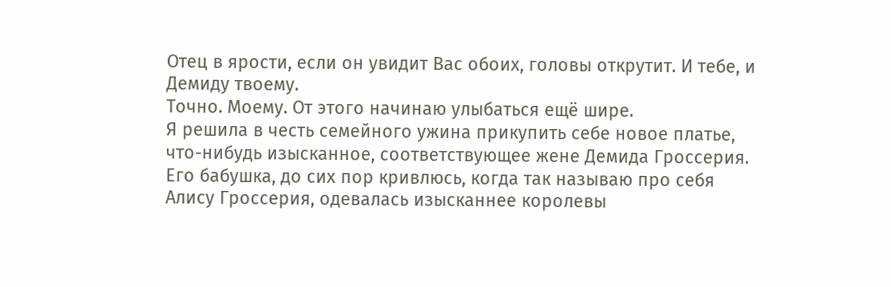Отец в ярости, если он увидит Вас обоих, головы открутит. И тебе, и Демиду твоему.
Точно. Моему. От этого начинаю улыбаться ещё шире.
Я решила в честь семейного ужина прикупить себе новое платье, что-нибудь изысканное, соответствующее жене Демида Гроссерия. Его бабушка, до сих пор кривлюсь, когда так называю про себя Алису Гроссерия, одевалась изысканнее королевы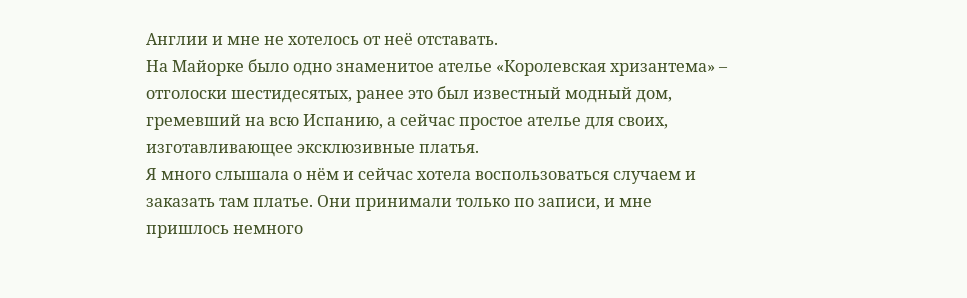Англии и мне не хотелось от неё отставать.
На Майорке было одно знаменитое ателье «Королевская хризантема» – отголоски шестидесятых, ранее это был известный модный дом, гремевший на всю Испанию, а сейчас простое ателье для своих, изготавливающее эксклюзивные платья.
Я много слышала о нём и сейчас хотела воспользоваться случаем и заказать там платье. Они принимали только по записи, и мне пришлось немного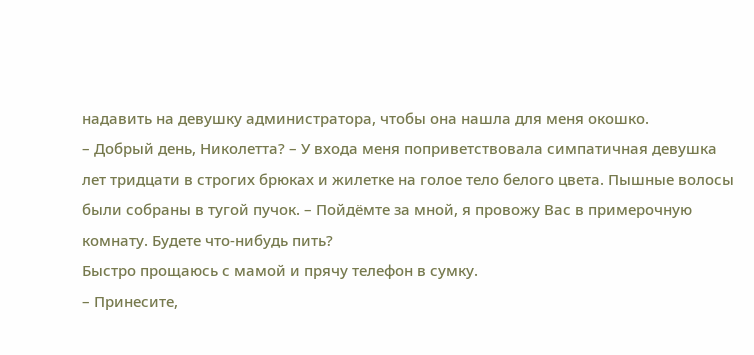надавить на девушку администратора, чтобы она нашла для меня окошко.
– Добрый день, Николетта? – У входа меня поприветствовала симпатичная девушка лет тридцати в строгих брюках и жилетке на голое тело белого цвета. Пышные волосы были собраны в тугой пучок. – Пойдёмте за мной, я провожу Вас в примерочную комнату. Будете что-нибудь пить?
Быстро прощаюсь с мамой и прячу телефон в сумку.
– Принесите,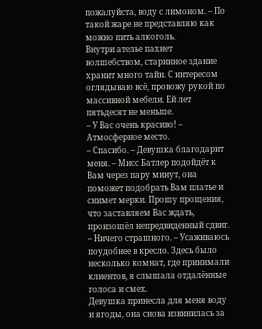пожалуйста, воду с лимоном. – По такой жаре не представляю как можно пить алкоголь.
Внутри ателье пахнет волшебством, старинное здание хранит много тайн. С интересом оглядываю всё, провожу рукой по массивной мебели. Ей лет пятьдесят не меньше.
– У Вас очень красиво! – Атмосферное место.
– Спасибо. – Девушка благодарит меня. – Мисс Батлер подойдёт к Вам через пару минут, она поможет подобрать Вам платье и снимет мерки. Прошу прощения, что заставляем Вас ждать, произошёл непредвиденный сдвиг.
– Ничего страшного. – Усаживаюсь поудобнее в кресло. Здесь было несколько комнат, где принимали клиентов, я слышала отдалённые голоса и смех.
Девушка принесла для меня воду и ягоды, она снова извинилась за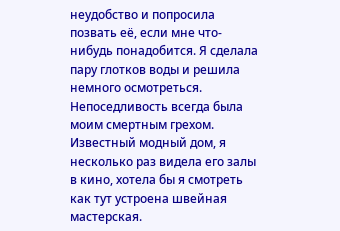неудобство и попросила позвать её, если мне что-нибудь понадобится. Я сделала пару глотков воды и решила немного осмотреться. Непоседливость всегда была моим смертным грехом.
Известный модный дом, я несколько раз видела его залы в кино, хотела бы я смотреть как тут устроена швейная мастерская.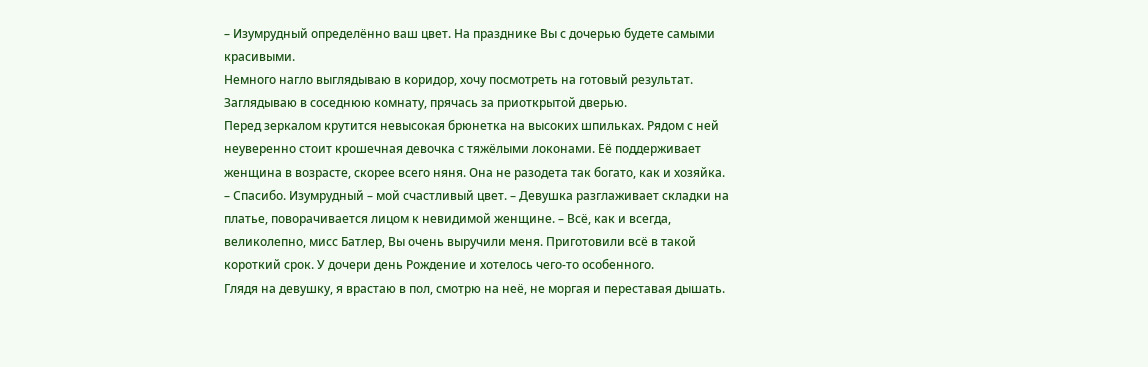– Изумрудный определённо ваш цвет. На празднике Вы с дочерью будете самыми красивыми.
Немного нагло выглядываю в коридор, хочу посмотреть на готовый результат. Заглядываю в соседнюю комнату, прячась за приоткрытой дверью.
Перед зеркалом крутится невысокая брюнетка на высоких шпильках. Рядом с ней неуверенно стоит крошечная девочка с тяжёлыми локонами. Её поддерживает женщина в возрасте, скорее всего няня. Она не разодета так богато, как и хозяйка.
– Спасибо. Изумрудный – мой счастливый цвет. – Девушка разглаживает складки на платье, поворачивается лицом к невидимой женщине. – Всё, как и всегда, великолепно, мисс Батлер, Вы очень выручили меня. Приготовили всё в такой короткий срок. У дочери день Рождение и хотелось чего-то особенного.
Глядя на девушку, я врастаю в пол, смотрю на неё, не моргая и переставая дышать.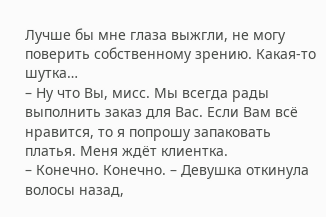Лучше бы мне глаза выжгли, не могу поверить собственному зрению. Какая-то шутка…
– Ну что Вы, мисс. Мы всегда рады выполнить заказ для Вас. Если Вам всё нравится, то я попрошу запаковать платья. Меня ждёт клиентка.
– Конечно. Конечно. – Девушка откинула волосы назад,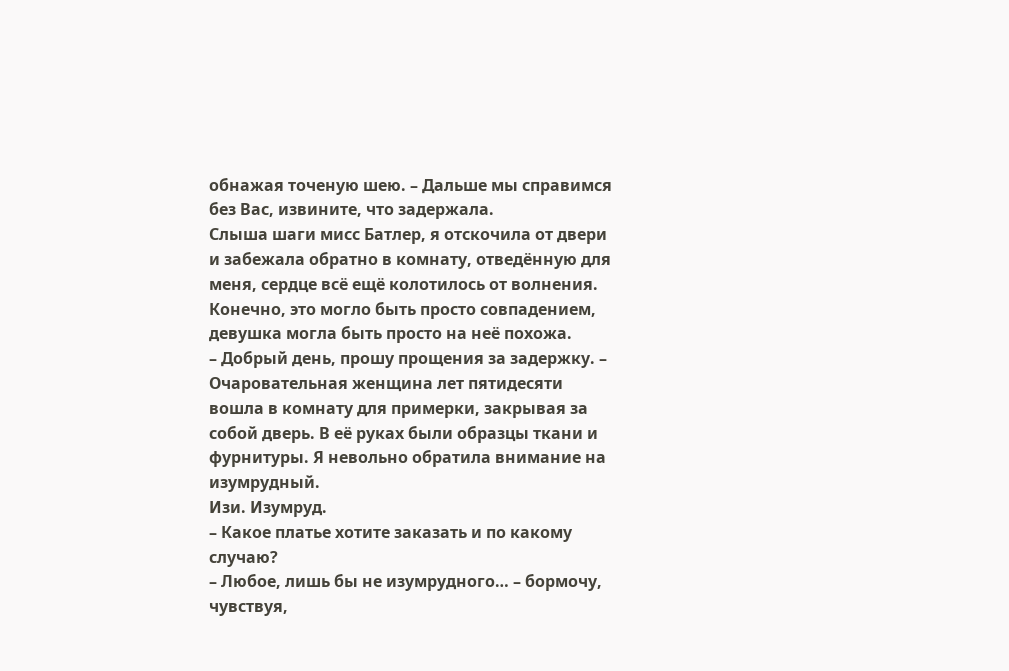обнажая точеную шею. – Дальше мы справимся без Вас, извините, что задержала.
Слыша шаги мисс Батлер, я отскочила от двери и забежала обратно в комнату, отведённую для меня, сердце всё ещё колотилось от волнения. Конечно, это могло быть просто совпадением, девушка могла быть просто на неё похожа.
– Добрый день, прошу прощения за задержку. – Очаровательная женщина лет пятидесяти вошла в комнату для примерки, закрывая за собой дверь. В её руках были образцы ткани и фурнитуры. Я невольно обратила внимание на изумрудный.
Изи. Изумруд.
– Какое платье хотите заказать и по какому случаю?
– Любое, лишь бы не изумрудного… – бормочу, чувствуя,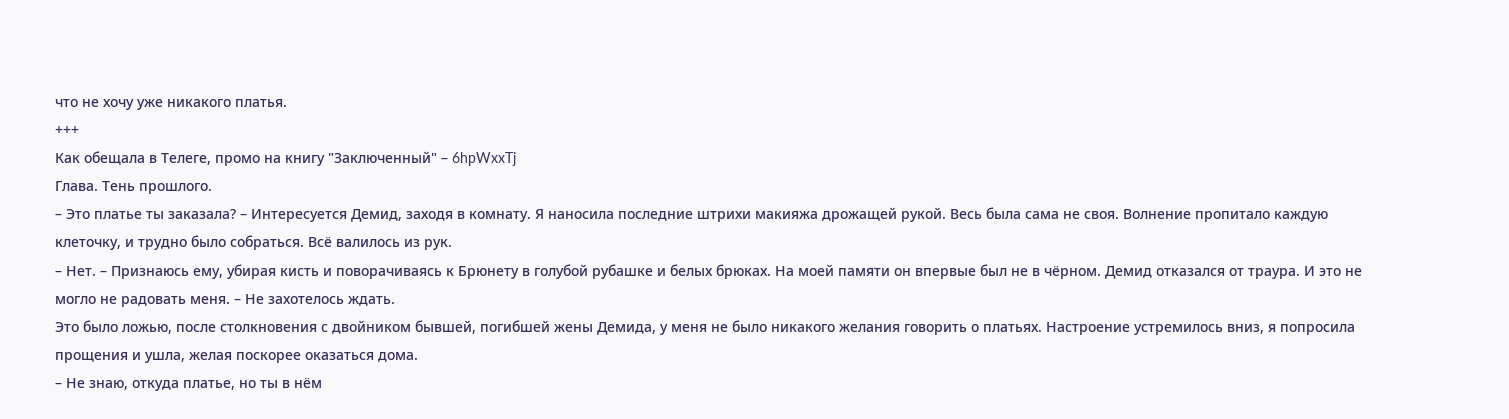что не хочу уже никакого платья.
+++
Как обещала в Телеге, промо на книгу "Заключенный" – 6hpWxxTj
Глава. Тень прошлого.
– Это платье ты заказала? – Интересуется Демид, заходя в комнату. Я наносила последние штрихи макияжа дрожащей рукой. Весь была сама не своя. Волнение пропитало каждую клеточку, и трудно было собраться. Всё валилось из рук.
– Нет. – Признаюсь ему, убирая кисть и поворачиваясь к Брюнету в голубой рубашке и белых брюках. На моей памяти он впервые был не в чёрном. Демид отказался от траура. И это не могло не радовать меня. – Не захотелось ждать.
Это было ложью, после столкновения с двойником бывшей, погибшей жены Демида, у меня не было никакого желания говорить о платьях. Настроение устремилось вниз, я попросила прощения и ушла, желая поскорее оказаться дома.
– Не знаю, откуда платье, но ты в нём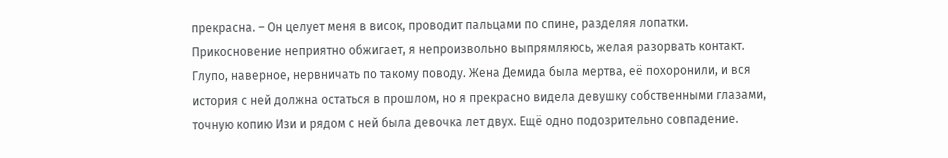прекрасна. – Он целует меня в висок, проводит пальцами по спине, разделяя лопатки. Прикосновение неприятно обжигает, я непроизвольно выпрямляюсь, желая разорвать контакт.
Глупо, наверное, нервничать по такому поводу. Жена Демида была мертва, её похоронили, и вся история с ней должна остаться в прошлом, но я прекрасно видела девушку собственными глазами, точную копию Изи и рядом с ней была девочка лет двух. Ещё одно подозрительно совпадение.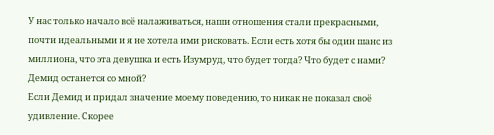У нас только начало всё налаживаться, наши отношения стали прекрасными, почти идеальными и я не хотела ими рисковать. Если есть хотя бы один шанс из миллиона, что эта девушка и есть Изумруд, что будет тогда? Что будет с нами? Демид останется со мной?
Если Демид и придал значение моему поведению, то никак не показал своё удивление. Скорее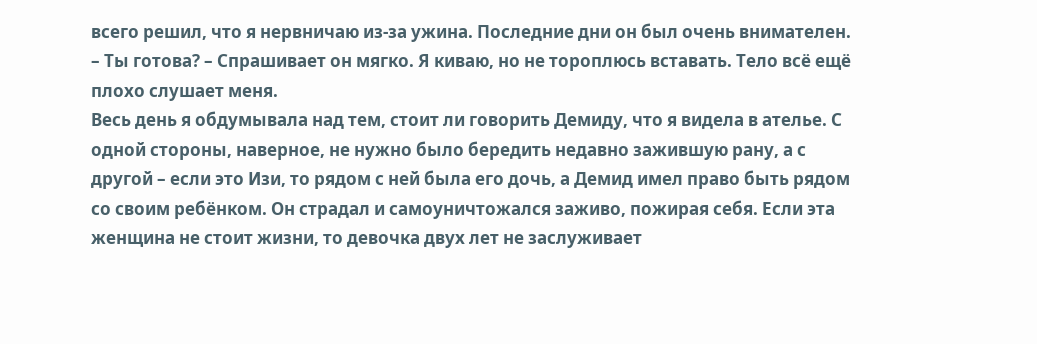всего решил, что я нервничаю из-за ужина. Последние дни он был очень внимателен.
– Ты готова? – Спрашивает он мягко. Я киваю, но не тороплюсь вставать. Тело всё ещё плохо слушает меня.
Весь день я обдумывала над тем, стоит ли говорить Демиду, что я видела в ателье. С одной стороны, наверное, не нужно было бередить недавно зажившую рану, а с другой – если это Изи, то рядом с ней была его дочь, а Демид имел право быть рядом со своим ребёнком. Он страдал и самоуничтожался заживо, пожирая себя. Если эта женщина не стоит жизни, то девочка двух лет не заслуживает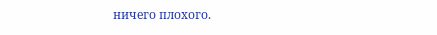ничего плохого.